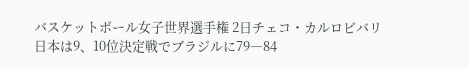バスケットボール女子世界選手権 2日チェコ・カルロビバリ
日本は9、10位決定戦でブラジルに79―84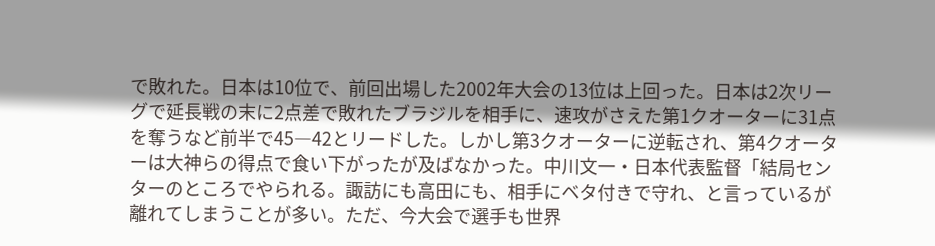で敗れた。日本は10位で、前回出場した2002年大会の13位は上回った。日本は2次リーグで延長戦の末に2点差で敗れたブラジルを相手に、速攻がさえた第1クオーターに31点を奪うなど前半で45―42とリードした。しかし第3クオーターに逆転され、第4クオーターは大神らの得点で食い下がったが及ばなかった。中川文一・日本代表監督「結局センターのところでやられる。諏訪にも高田にも、相手にベタ付きで守れ、と言っているが離れてしまうことが多い。ただ、今大会で選手も世界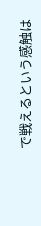で戦えるという感触は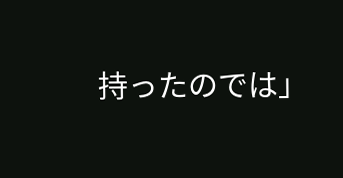持ったのでは」